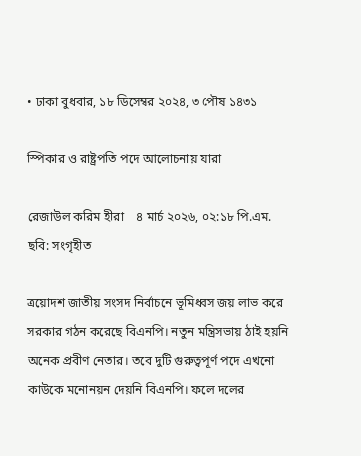• ঢাকা বুধবার, ১৮ ডিসেম্বর ২০২৪, ৩ পৌষ ১৪৩১

স্পিকার ও রাষ্ট্রপতি পদে আলোচনায় যারা

রেজাউল করিম হীরা    ৪ মার্চ ২০২৬, ০২:১৮ পি.এম.
ছবি: সংগৃহীত

ত্রয়োদশ জাতীয় সংসদ নির্বাচনে ভূমিধ্বস জয় লাভ করে সরকার গঠন করেছে বিএনপি। নতুন মন্ত্রিসভায় ঠাই হয়নি অনেক প্রবীণ নেতার। তবে দুটি গুরুত্বপূর্ণ পদে এখনো কাউকে মনোনয়ন দেয়নি বিএনপি। ফলে দলের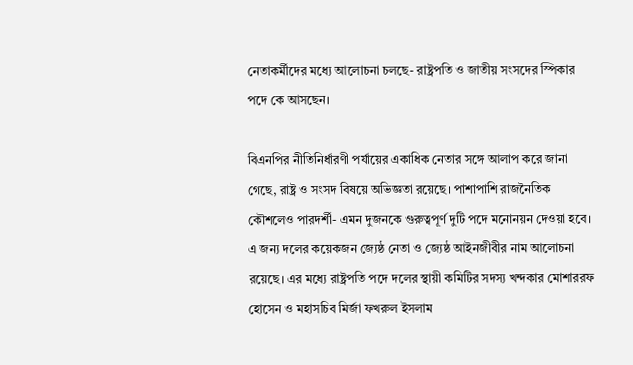নেতাকর্মীদের মধ্যে আলোচনা চলছে- রাষ্ট্রপতি ও জাতীয় সংসদের স্পিকার পদে কে আসছেন।

বিএনপির নীতিনির্ধারণী পর্যায়ের একাধিক নেতার সঙ্গে আলাপ করে জানা গেছে, রাষ্ট্র ও সংসদ বিষয়ে অভিজ্ঞতা রয়েছে। পাশাপাশি রাজনৈতিক কৌশলেও পারদর্শী- এমন দুজনকে গুরুত্বপূর্ণ দুটি পদে মনোনয়ন দেওয়া হবে। এ জন্য দলের কয়েকজন জ্যেষ্ঠ নেতা ও জ্যেষ্ঠ আইনজীবীর নাম আলোচনা রয়েছে। এর মধ্যে রাষ্ট্রপতি পদে দলের স্থায়ী কমিটির সদস্য খন্দকার মোশাররফ হোসেন ও মহাসচিব মির্জা ফখরুল ইসলাম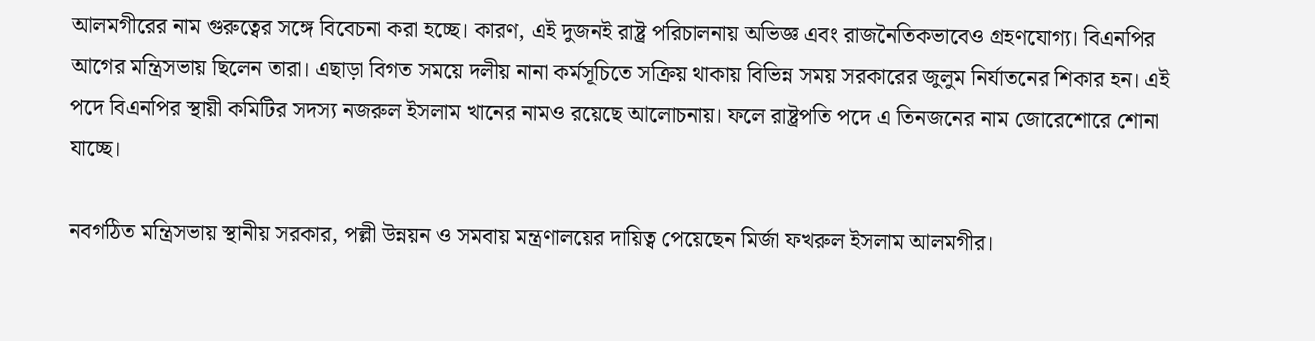আলমগীরের নাম গুরুত্বের সঙ্গে বিবেচনা করা হচ্ছে। কারণ, এই দুজনই রাষ্ট্র পরিচালনায় অভিজ্ঞ এবং রাজনৈতিকভাবেও গ্রহণযোগ্য। বিএনপির আগের মন্ত্রিসভায় ছিলেন তারা। এছাড়া বিগত সময়ে দলীয় নানা কর্মসূচিতে সক্রিয় থাকায় বিভিন্ন সময় সরকারের জুলুম নির্যাতনের শিকার হন। এই পদে বিএনপির স্থায়ী কমিটির সদস্য নজরুল ইসলাম খানের নামও রয়েছে আলোচনায়। ফলে রাষ্ট্রপতি পদে এ তিনজনের নাম জোরেশোরে শোনা যাচ্ছে।

নবগঠিত মন্ত্রিসভায় স্থানীয় সরকার, পল্লী উন্নয়ন ও সমবায় মন্ত্রণালয়ের দায়িত্ব পেয়েছেন মির্জা ফখরুল ইসলাম আলমগীর।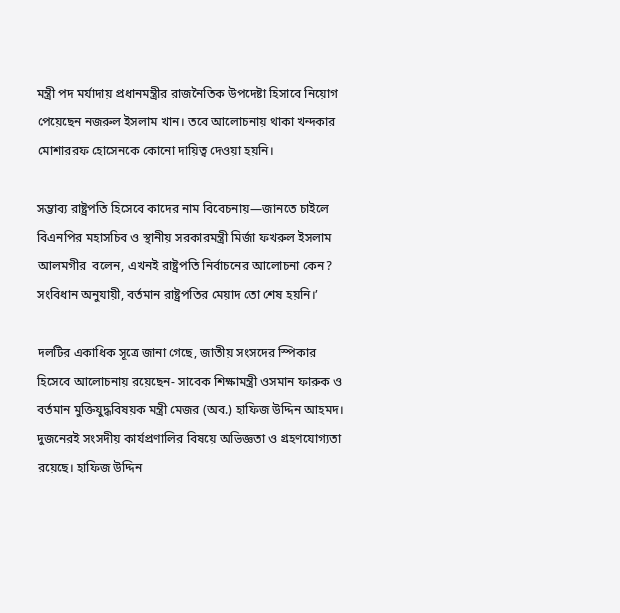মন্ত্রী পদ মর্যাদায় প্রধানমন্ত্রীর রাজনৈতিক উপদেষ্টা হিসাবে নিয়োগ পেয়েছেন নজরুল ইসলাম খান। তবে আলোচনায় থাকা খন্দকার মোশাররফ হোসেনকে কোনো দায়িত্ব দেওয়া হয়নি।

সম্ভাব্য রাষ্ট্রপতি হিসেবে কাদের নাম বিবেচনায়—জানতে চাইলে বিএনপির মহাসচিব ও স্থানীয় সরকারমন্ত্রী মির্জা ফখরুল ইসলাম আলমগীর  বলেন, এখনই রাষ্ট্রপতি নির্বাচনের আলোচনা কেন? সংবিধান অনুযায়ী, বর্তমান রাষ্ট্রপতির মেয়াদ তো শেষ হয়নি।’

দলটির একাধিক সূত্রে জানা গেছে, জাতীয় সংসদের স্পিকার হিসেবে আলোচনায় রয়েছেন- সাবেক শিক্ষামন্ত্রী ওসমান ফারুক ও বর্তমান মুক্তিযুদ্ধবিষয়ক মন্ত্রী মেজর (অব.) হাফিজ উদ্দিন আহমদ। দুজনেরই সংসদীয় কার্যপ্রণালির বিষয়ে অভিজ্ঞতা ও গ্রহণযোগ্যতা রয়েছে। হাফিজ উদ্দিন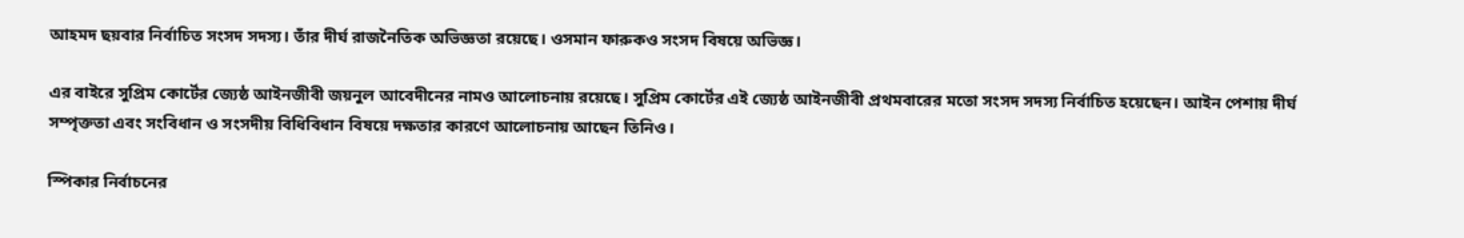আহমদ ছয়বার নির্বাচিত সংসদ সদস্য। তাঁর দীর্ঘ রাজনৈতিক অভিজ্ঞতা রয়েছে। ওসমান ফারুকও সংসদ বিষয়ে অভিজ্ঞ।

এর বাইরে সুপ্রিম কোর্টের জ্যেষ্ঠ আইনজীবী জয়নুল আবেদীনের নামও আলোচনায় রয়েছে। সুপ্রিম কোর্টের এই জ্যেষ্ঠ আইনজীবী প্রথমবারের মতো সংসদ সদস্য নির্বাচিত হয়েছেন। আইন পেশায় দীর্ঘ সম্পৃক্ততা এবং সংবিধান ও সংসদীয় বিধিবিধান বিষয়ে দক্ষতার কারণে আলোচনায় আছেন তিনিও।

স্পিকার নির্বাচনের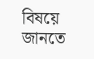বিষয়ে জানতে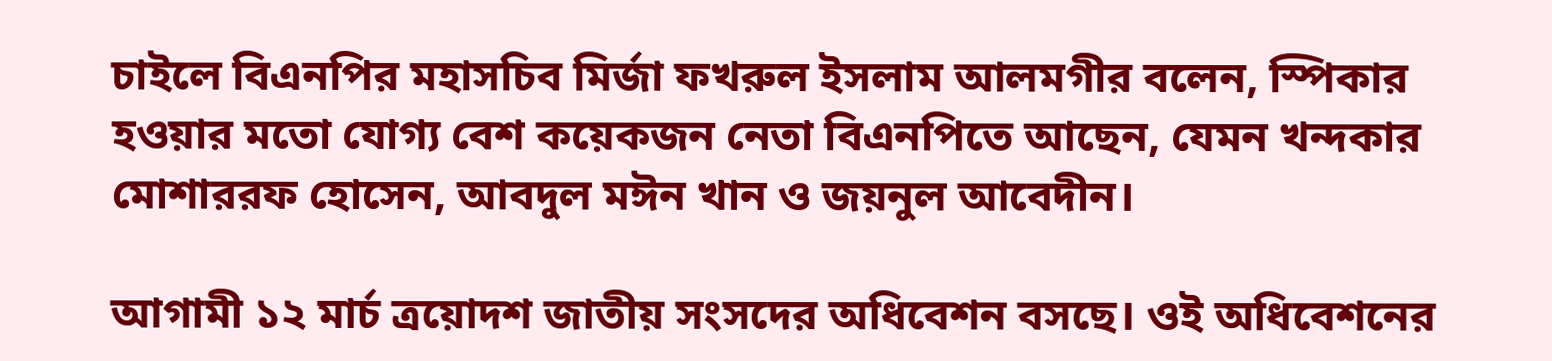চাইলে বিএনপির মহাসচিব মির্জা ফখরুল ইসলাম আলমগীর বলেন, স্পিকার হওয়ার মতো যোগ্য বেশ কয়েকজন নেতা বিএনপিতে আছেন, যেমন খন্দকার মোশাররফ হোসেন, আবদুল মঈন খান ও জয়নুল আবেদীন।

আগামী ১২ মার্চ ত্রয়োদশ জাতীয় সংসদের অধিবেশন বসছে। ওই অধিবেশনের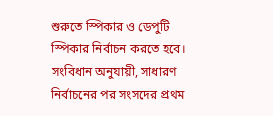শুরুতে স্পিকার ও ডেপুটি স্পিকার নির্বাচন করতে হবে। সংবিধান অনুযায়ী, সাধারণ নির্বাচনের পর সংসদের প্রথম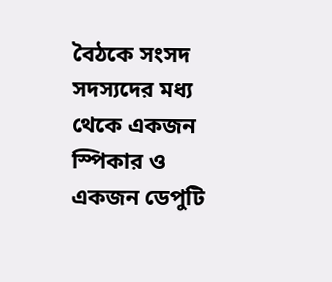বৈঠকে সংসদ সদস্যদের মধ্য থেকে একজন স্পিকার ও একজন ডেপুটি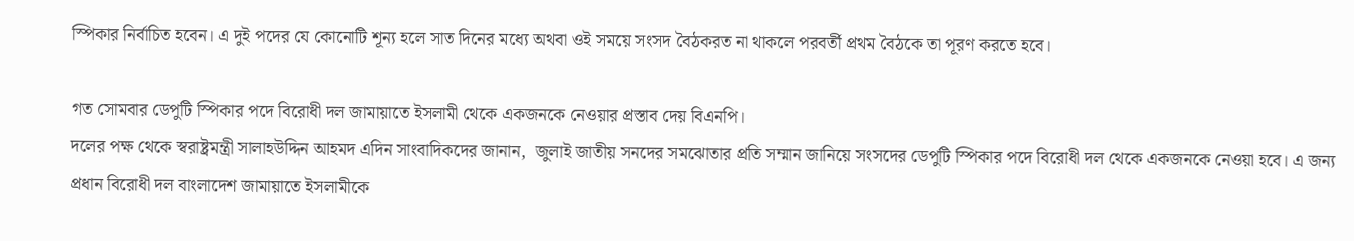স্পিকার নির্বাচিত হবেন। এ দুই পদের যে কোনোটি শূন্য হলে সাত দিনের মধ্যে অথবা ওই সময়ে সংসদ বৈঠকরত না থাকলে পরবর্তী প্রথম বৈঠকে তা পূরণ করতে হবে।

গত সোমবার ডেপুটি স্পিকার পদে বিরোধী দল জামায়াতে ইসলামী থেকে একজনকে নেওয়ার প্রস্তাব দেয় বিএনপি।
দলের পক্ষ থেকে স্বরাষ্ট্রমন্ত্রী সালাহউদ্দিন আহমদ এদিন সাংবাদিকদের জানান,  জুলাই জাতীয় সনদের সমঝোতার প্রতি সম্মান জানিয়ে সংসদের ডেপুটি স্পিকার পদে বিরোধী দল থেকে একজনকে নেওয়া হবে। এ জন্য প্রধান বিরোধী দল বাংলাদেশ জামায়াতে ইসলামীকে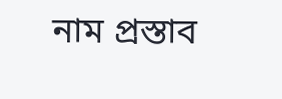নাম প্রস্তাব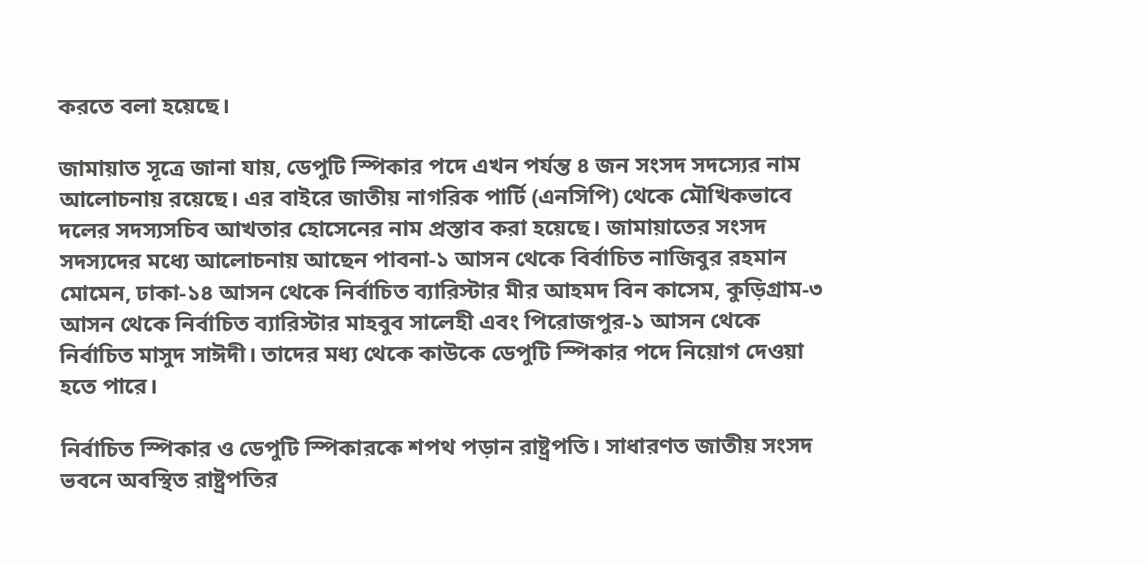করতে বলা হয়েছে।

জামায়াত সূত্রে জানা যায়, ডেপুটি স্পিকার পদে এখন পর্যন্ত ৪ জন সংসদ সদস্যের নাম আলোচনায় রয়েছে। এর বাইরে জাতীয় নাগরিক পার্টি (এনসিপি) থেকে মৌখিকভাবে দলের সদস্যসচিব আখতার হোসেনের নাম প্রস্তাব করা হয়েছে। জামায়াতের সংসদ সদস্যদের মধ্যে আলোচনায় আছেন পাবনা-১ আসন থেকে বির্বাচিত নাজিবুর রহমান মোমেন, ঢাকা-১৪ আসন থেকে নির্বাচিত ব্যারিস্টার মীর আহমদ বিন কাসেম, কুড়িগ্রাম-৩ আসন থেকে নির্বাচিত ব্যারিস্টার মাহবুব সালেহী এবং পিরোজপুর-১ আসন থেকে নির্বাচিত মাসুদ সাঈদী। তাদের মধ্য থেকে কাউকে ডেপুটি স্পিকার পদে নিয়োগ দেওয়া হতে পারে।

নির্বাচিত স্পিকার ও ডেপুটি স্পিকারকে শপথ পড়ান রাষ্ট্রপতি। সাধারণত জাতীয় সংসদ ভবনে অবস্থিত রাষ্ট্রপতির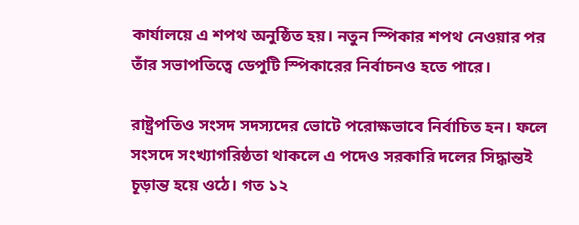কার্যালয়ে এ শপথ অনুষ্ঠিত হয়। নতুন স্পিকার শপথ নেওয়ার পর তাঁর সভাপতিত্বে ডেপুটি স্পিকারের নির্বাচনও হতে পারে।

রাষ্ট্রপতিও সংসদ সদস্যদের ভোটে পরোক্ষভাবে নির্বাচিত হন। ফলে সংসদে সংখ্যাগরিষ্ঠতা থাকলে এ পদেও সরকারি দলের সিদ্ধান্তই চূড়ান্ত হয়ে ওঠে। গত ১২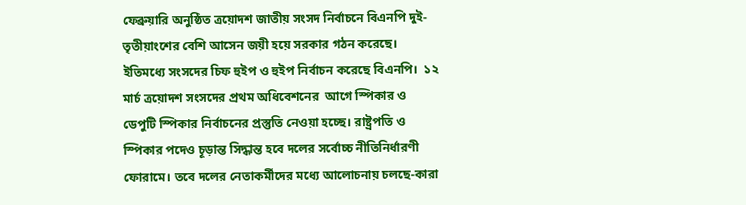ফেব্রুয়ারি অনুষ্ঠিত ত্রয়োদশ জাতীয় সংসদ নির্বাচনে বিএনপি দুই-তৃতীয়াংশের বেশি আসেন জয়ী হয়ে সরকার গঠন করেছে। ইতিমধ্যে সংসদের চিফ হুইপ ও হুইপ নির্বাচন করেছে বিএনপি।  ১২ মার্চ ত্রয়োদশ সংসদের প্রথম অধিবেশনের  আগে স্পিকার ও ডেপুটি স্পিকার নির্বাচনের প্রস্তুতি নেওয়া হচ্ছে। রাষ্ট্রপতি ও স্পিকার পদেও চূড়ান্ত সিদ্ধান্ত হবে দলের সর্বোচ্চ নীতিনির্ধারণী ফোরামে। তবে দলের নেতাকর্মীদের মধ্যে আলোচনায় চলছে-কারা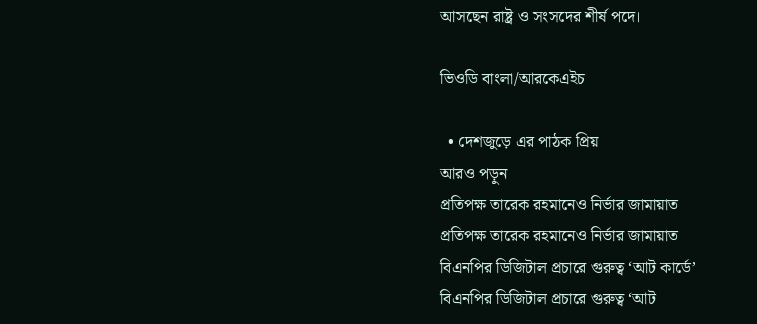আসছেন রাষ্ট্র ও সংসদের শীর্ষ পদে।

ভিওডি বাংলা/আরকেএইচ

  • দেশজুড়ে এর পাঠক প্রিয়
আরও পড়ুন
প্রতিপক্ষ তারেক রহমানেও নির্ভার জামায়াত
প্রতিপক্ষ তারেক রহমানেও নির্ভার জামায়াত
বিএনপির ডিজিটাল প্রচারে গুরুত্ব ‘আট কার্ডে’
বিএনপির ডিজিটাল প্রচারে গুরুত্ব ‘আট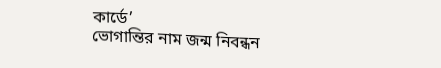কার্ডে’
ভোগান্তির নাম জন্ম নিবন্ধন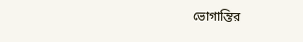ভোগান্তির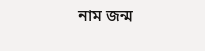নাম জন্ম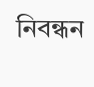নিবন্ধন